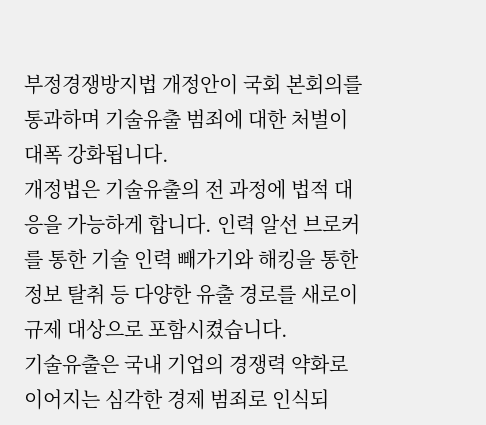부정경쟁방지법 개정안이 국회 본회의를 통과하며 기술유출 범죄에 대한 처벌이 대폭 강화됩니다.
개정법은 기술유출의 전 과정에 법적 대응을 가능하게 합니다. 인력 알선 브로커를 통한 기술 인력 빼가기와 해킹을 통한 정보 탈취 등 다양한 유출 경로를 새로이 규제 대상으로 포함시켰습니다.
기술유출은 국내 기업의 경쟁력 약화로 이어지는 심각한 경제 범죄로 인식되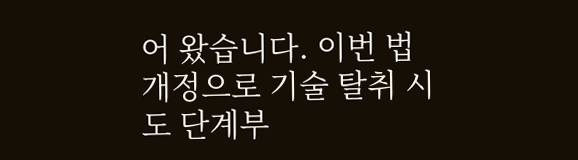어 왔습니다. 이번 법 개정으로 기술 탈취 시도 단계부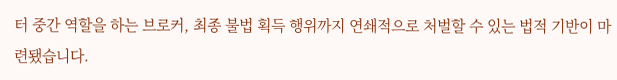터 중간 역할을 하는 브로커, 최종 불법 획득 행위까지 연쇄적으로 처벌할 수 있는 법적 기반이 마련됐습니다.